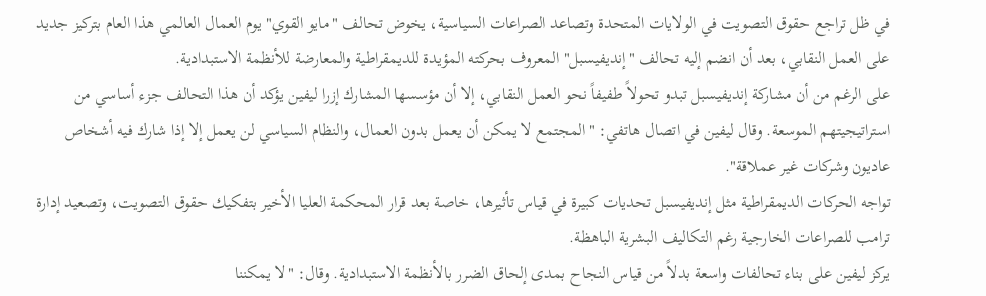في ظل تراجع حقوق التصويت في الولايات المتحدة وتصاعد الصراعات السياسية، يخوض تحالف "مايو القوي" يوم العمال العالمي هذا العام بتركيز جديد على العمل النقابي، بعد أن انضم إليه تحالف "إنديفيسبل" المعروف بحركته المؤيدة للديمقراطية والمعارضة للأنظمة الاستبدادية.
على الرغم من أن مشاركة إنديفيسبل تبدو تحولاً طفيفاً نحو العمل النقابي، إلا أن مؤسسها المشارك إزرا ليفين يؤكد أن هذا التحالف جزء أساسي من استراتيجيتهم الموسعة. وقال ليفين في اتصال هاتفي: "المجتمع لا يمكن أن يعمل بدون العمال، والنظام السياسي لن يعمل إلا إذا شارك فيه أشخاص عاديون وشركات غير عملاقة".
تواجه الحركات الديمقراطية مثل إنديفيسبل تحديات كبيرة في قياس تأثيرها، خاصة بعد قرار المحكمة العليا الأخير بتفكيك حقوق التصويت، وتصعيد إدارة ترامب للصراعات الخارجية رغم التكاليف البشرية الباهظة.
يركز ليفين على بناء تحالفات واسعة بدلاً من قياس النجاح بمدى إلحاق الضرر بالأنظمة الاستبدادية. وقال: "لا يمكننا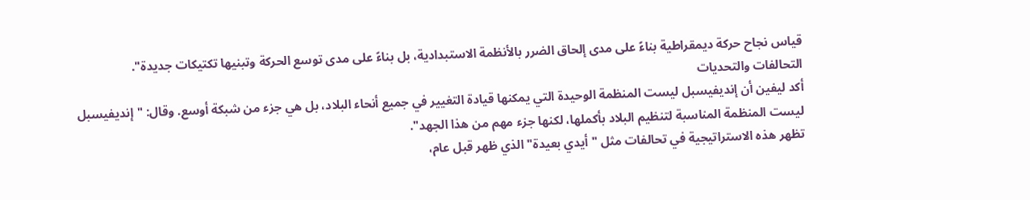قياس نجاح حركة ديمقراطية بناءً على مدى إلحاق الضرر بالأنظمة الاستبدادية، بل بناءً على مدى توسع الحركة وتبنيها تكتيكات جديدة".
التحالفات والتحديات
أكد ليفين أن إنديفيسبل ليست المنظمة الوحيدة التي يمكنها قيادة التغيير في جميع أنحاء البلاد، بل هي جزء من شبكة أوسع. وقال: "إنديفيسبل ليست المنظمة المناسبة لتنظيم البلاد بأكملها، لكنها جزء مهم من هذا الجهد".
تظهر هذه الاستراتيجية في تحالفات مثل "أيدي بعيدة" الذي ظهر قبل عام،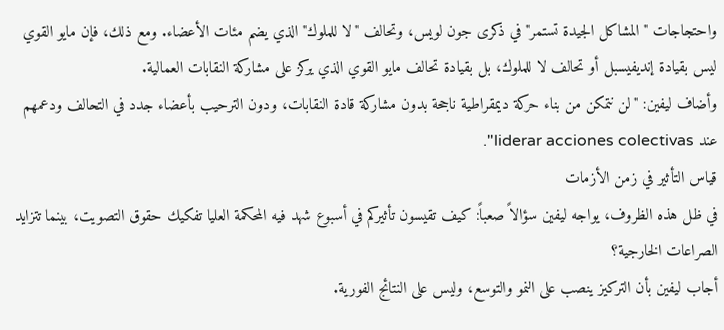واحتجاجات "المشاكل الجيدة تستمر" في ذكرى جون لويس، وتحالف "لا للملوك" الذي يضم مئات الأعضاء. ومع ذلك، فإن مايو القوي ليس بقيادة إنديفيسبل أو تحالف لا للملوك، بل بقيادة تحالف مايو القوي الذي يركز على مشاركة النقابات العمالية.
وأضاف ليفين: "لن نتمكن من بناء حركة ديمقراطية ناجحة بدون مشاركة قادة النقابات، ودون الترحيب بأعضاء جدد في التحالف ودعمهم عند liderar acciones colectivas".
قياس التأثير في زمن الأزمات
في ظل هذه الظروف، يواجه ليفين سؤالاً صعباً: كيف تقيسون تأثيركم في أسبوع شهد فيه المحكمة العليا تفكيك حقوق التصويت، بينما تتزايد الصراعات الخارجية؟
أجاب ليفين بأن التركيز ينصب على النمو والتوسع، وليس على النتائج الفورية.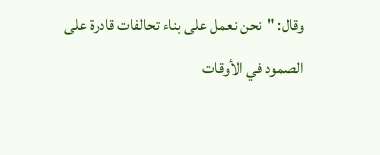وقال: "نحن نعمل على بناء تحالفات قادرة على الصمود في الأوقات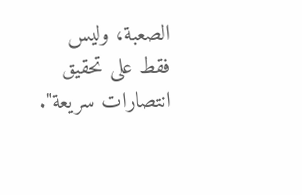الصعبة، وليس فقط على تحقيق انتصارات سريعة".